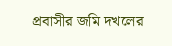প্রবাসীর জমি দখলের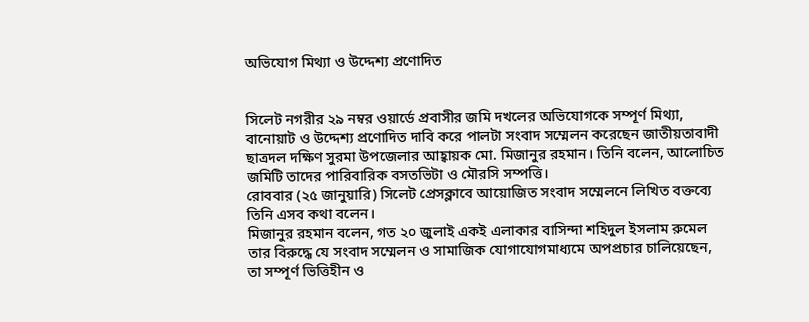অভিযোগ মিথ্যা ও উদ্দেশ্য প্রণোদিত


সিলেট নগরীর ২৯ নম্বর ওয়ার্ডে প্রবাসীর জমি দখলের অভিযোগকে সম্পূর্ণ মিথ্যা, বানোয়াট ও উদ্দেশ্য প্রণোদিত দাবি করে পালটা সংবাদ সম্মেলন করেছেন জাতীয়তাবাদী ছাত্রদল দক্ষিণ সুরমা উপজেলার আহ্বায়ক মো. মিজানুর রহমান। তিনি বলেন, আলোচিত জমিটি তাদের পারিবারিক বসতভিটা ও মৌরসি সম্পত্তি।
রোববার (২৫ জানুয়ারি) সিলেট প্রেসক্লাবে আয়োজিত সংবাদ সম্মেলনে লিখিত বক্তব্যে তিনি এসব কথা বলেন।
মিজানুর রহমান বলেন, গত ২০ জুলাই একই এলাকার বাসিন্দা শহিদুল ইসলাম রুমেল তার বিরুদ্ধে যে সংবাদ সম্মেলন ও সামাজিক যোগাযোগমাধ্যমে অপপ্রচার চালিয়েছেন, তা সম্পূর্ণ ভিত্তিহীন ও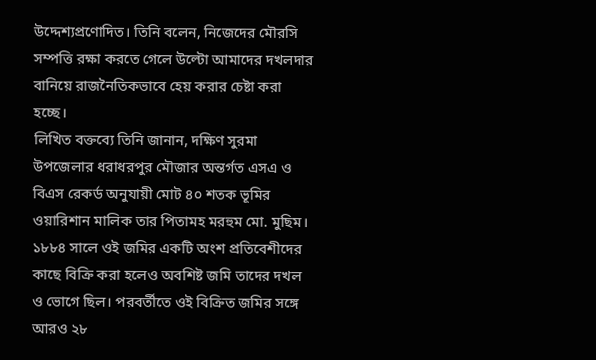উদ্দেশ্যপ্রণোদিত। তিনি বলেন, নিজেদের মৌরসি সম্পত্তি রক্ষা করতে গেলে উল্টো আমাদের দখলদার বানিয়ে রাজনৈতিকভাবে হেয় করার চেষ্টা করা হচ্ছে।
লিখিত বক্তব্যে তিনি জানান, দক্ষিণ সুরমা উপজেলার ধরাধরপুর মৌজার অন্তর্গত এসএ ও বিএস রেকর্ড অনুযায়ী মোট ৪০ শতক ভূমির ওয়ারিশান মালিক তার পিতামহ মরহুম মো. মুছিম। ১৮৮৪ সালে ওই জমির একটি অংশ প্রতিবেশীদের কাছে বিক্রি করা হলেও অবশিষ্ট জমি তাদের দখল ও ভোগে ছিল। পরবর্তীতে ওই বিক্রিত জমির সঙ্গে আরও ২৮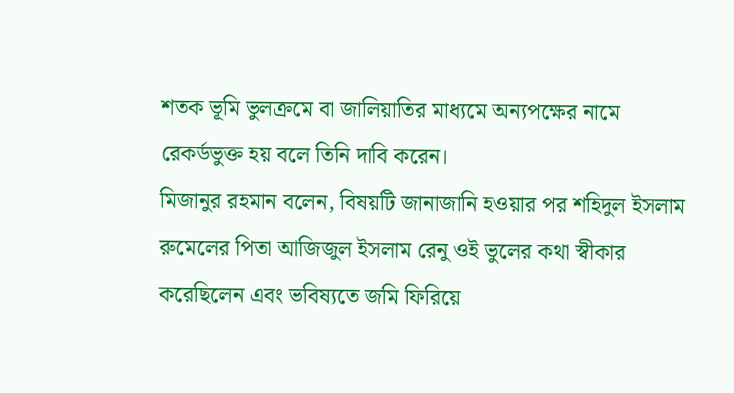শতক ভূমি ভুলক্রমে বা জালিয়াতির মাধ্যমে অন্যপক্ষের নামে রেকর্ডভুক্ত হয় বলে তিনি দাবি করেন।
মিজানুর রহমান বলেন, বিষয়টি জানাজানি হওয়ার পর শহিদুল ইসলাম রুমেলের পিতা আজিজুল ইসলাম রেনু ওই ভুলের কথা স্বীকার করেছিলেন এবং ভবিষ্যতে জমি ফিরিয়ে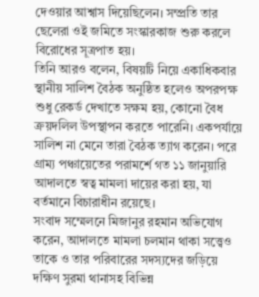দেওয়ার আশ্বাস দিয়েছিলেন। সম্প্রতি তার ছেলেরা ওই জমিতে সংস্কারকাজ শুরু করলে বিরোধের সূত্রপাত হয়।
তিনি আরও বলেন, বিষয়টি নিয়ে একাধিকবার স্থানীয় সালিশ বৈঠক অনুষ্ঠিত হলেও অপরপক্ষ শুধু রেকর্ড দেখাতে সক্ষম হয়, কোনো বৈধ ক্রয়দলিল উপস্থাপন করতে পারেনি। একপর্যায়ে সালিশ না মেনে তারা বৈঠক ত্যাগ করেন। পরে গ্রাম্য পঞ্চায়েতের পরামর্শে গত ১১ জানুয়ারি আদালতে স্বত্ব মামলা দায়ের করা হয়, যা বর্তমানে বিচারাধীন রয়েছে।
সংবাদ সম্মেলনে মিজানুর রহমান অভিযোগ করেন, আদালতে মামলা চলমান থাকা সত্ত্বেও তাকে ও তার পরিবারের সদস্যদের জড়িয়ে দক্ষিণ সুরমা থানাসহ বিভিন্ন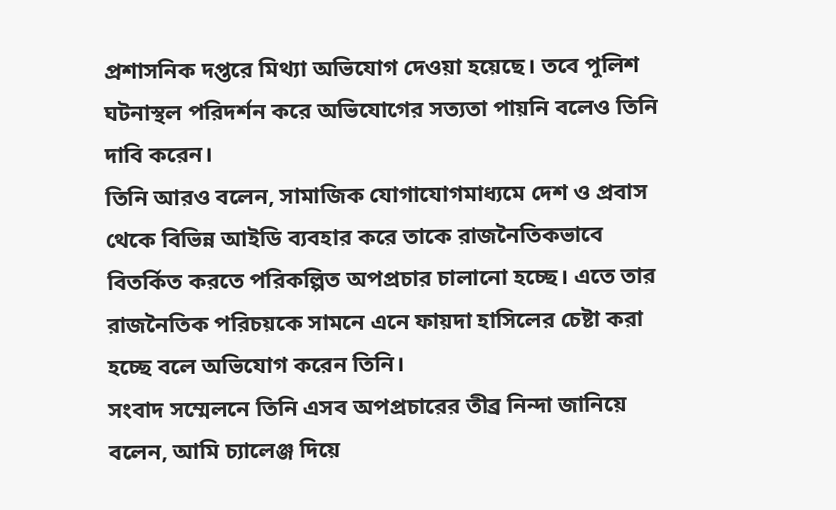প্রশাসনিক দপ্তরে মিথ্যা অভিযোগ দেওয়া হয়েছে। তবে পুলিশ ঘটনাস্থল পরিদর্শন করে অভিযোগের সত্যতা পায়নি বলেও তিনি দাবি করেন।
তিনি আরও বলেন, সামাজিক যোগাযোগমাধ্যমে দেশ ও প্রবাস থেকে বিভিন্ন আইডি ব্যবহার করে তাকে রাজনৈতিকভাবে বিতর্কিত করতে পরিকল্পিত অপপ্রচার চালানো হচ্ছে। এতে তার রাজনৈতিক পরিচয়কে সামনে এনে ফায়দা হাসিলের চেষ্টা করা হচ্ছে বলে অভিযোগ করেন তিনি।
সংবাদ সম্মেলনে তিনি এসব অপপ্রচারের তীব্র নিন্দা জানিয়ে বলেন, আমি চ্যালেঞ্জ দিয়ে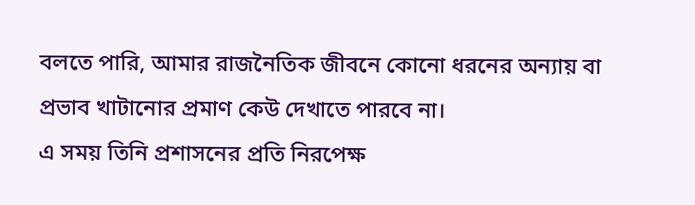বলতে পারি, আমার রাজনৈতিক জীবনে কোনো ধরনের অন্যায় বা প্রভাব খাটানোর প্রমাণ কেউ দেখাতে পারবে না।
এ সময় তিনি প্রশাসনের প্রতি নিরপেক্ষ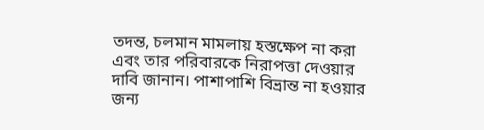তদন্ত, চলমান মামলায় হস্তক্ষেপ না করা এবং তার পরিবারকে নিরাপত্তা দেওয়ার দাবি জানান। পাশাপাশি বিভ্রান্ত না হওয়ার জন্য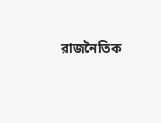রাজনৈতিক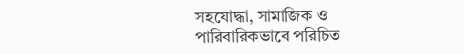সহযোদ্ধা, সামাজিক ও পারিবারিকভাবে পরিচিত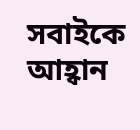সবাইকে আহ্বান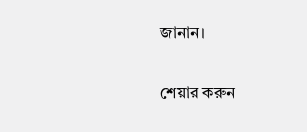জানান।

শেয়ার করুন